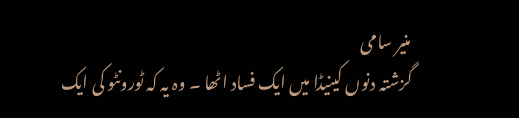منیر سامی
گزشتہ دنوں کینیڈا میں ایک فساد اٹھا ۔ وہ یہ کہ ٹورونٹو کی ایک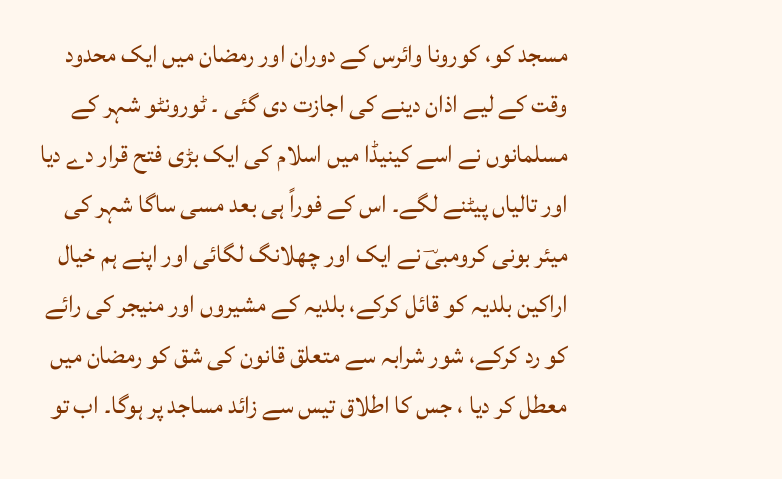مسجد کو، کورونا وائرس کے دوران اور رمضان میں ایک محدود وقت کے لیے اذان دینے کی اجازت دی گئی ۔ ٹورونٹو شہر کے مسلمانوں نے اسے کینیڈا میں اسلام کی ایک بڑی فتح قرار دے دیا اور تالیاں پیٹنے لگے۔ اس کے فوراً ہی بعد مسی ساگا شہر کی میئر بونی کرومبیؔ نے ایک اور چھلانگ لگائی اور اپنے ہم خیال اراکین بلدیہ کو قائل کرکے، بلدیہ کے مشیروں اور منیجر کی رائے کو رد کرکے، شور شرابہ سے متعلق قانون کی شق کو رمضان میں معطل کر دیا ، جس کا اطلاق تیس سے زائد مساجد پر ہوگا۔ اب تو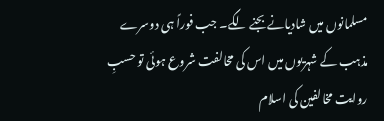مسلمانوں میں شادیانے بجنے لگے۔ جب فوراً ہی دوسرے مذہب کے شہریوں میں اس کی مخالفت شروع ہوئی تو حسبِ روایت مخالفین کی اسلام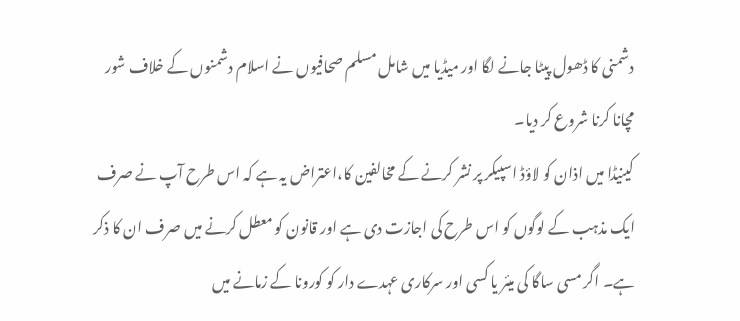دشمنی کا ڈھول پیٹا جانے لگا اور میڈیا میں شامل مسلم صحافیوں نے اسلام دشمنوں کے خلاف شور مچانا کرنا شروع کر دیا۔
کینیڈا میں اذان کو لاؤڈ اسپیکر پر نشر کرنے کے مخالفین کا،اعتراض یہ ہے کہ اس طرح آپ نے صرف ایک مذہب کے لوگوں کو اس طرح کی اجازت دی ہے اور قانون کو معطل کرنے میں صرف ان کا ذکر ہے۔ اگر مسی ساگا کی میئر یا کسی اور سرکاری عہدے دار کو کورونا کے زمانے میں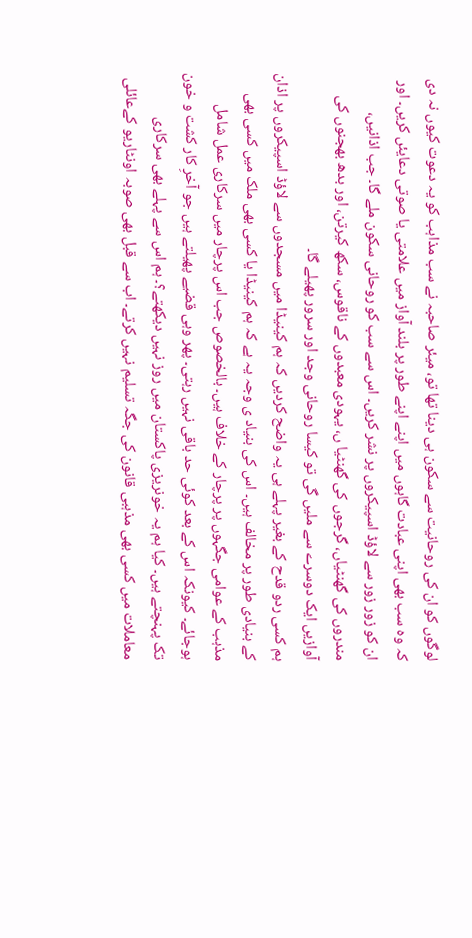لوگوں کو ان کی روحانیت سے سکون ہی دینا تھا تو، میئر صاحبہ نے سب مذاہب کو یہ دعوت کیوں نہ دی کہ وہ سب بھی اپنی عبادت گاہوں میں اپنے اپنے طور پر بلند آواز میں علامتی یا صوتی دعایئں کریں۔ اور ان کو زور زور سے لاؤڈ اسپیکروں پر نشر کریں۔ اس سے سب کو روحانی سکون ملے گا۔ جب اذانیں، مندروں کی گھنٹیاں، گرجوں کی گھنٹیا ں، یہودی معبدوں کے ناقوس، سکھ کیرتن، اور بدھ بھجنوں کی آوازیں ایک دوسرے سے ملیں گی تو کیسا روحانی وجد اور سرور پھیلے گا۔
ہم کسی ردو قدح کے بغیر پہلے ہی یہ واضح کردیں کہ ہم کینیڈا میں مسجدوں سے لاؤڈ اسپیکروں پر اذان کے بنیادی طور پر مخالف ہیں۔ اس کی بنیاد ی وجہ یہ ہے کہ ہم کینیڈا یا کسی بھی ملک میں کسی بھی مذہب کے عوامی جگہوں پر پرچار کے خلاف ہیں۔ بالخصوص جب اس پرچار میں سرکاری عمل شامل ہوجائے۔ کیونکہ اس کے بعد کوئی حد باقی نہیں رہتی۔ پھر وہی قضیے پھیلتے ہیں جو آخرِ کار کشت و خون تک پہنچتے ہیں۔ کیا ہم یہ خونریزی پاکستان میں روز نہیں دیکھتے؟۔ ہم اس سے پہلے بھی سرکاری معاملات میں کسی بھی مذہبی قانون کی جگہ تسلیم نہیں کرتے۔ اب سے قبل بھی صوبہ اونٹاریو کےعائلی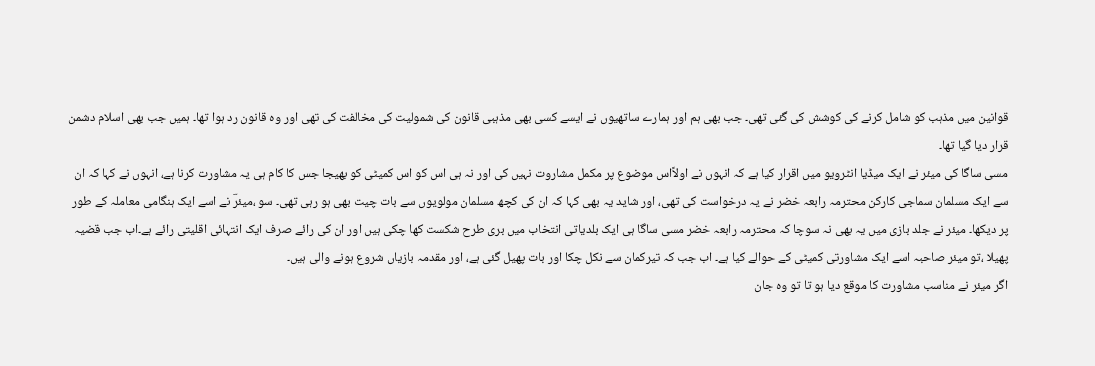قوانین میں مذہب کو شامل کرنے کی کوشش کی گئی تھی۔ جب بھی ہم اور ہمارے ساتھیوں نے ایسے کسی بھی مذہبی قانون کی شمولیت کی مخالفت کی تھی اور وہ قانون رد ہوا تھا۔ ہمیں جب بھی اسلام دشمن قرار دیا گیا تھا۔
مسی ساگا کی میئر نے ایک میڈیا انٹرویو میں اقرار کیا ہے کہ انہوں نے اولاًاس موضوع پر مکمل مشاروت نہیں کی اور نہ ہی اس کو اس کمیٹی کو بھیجا جس کا کام ہی یہ مشاورت کرنا ہے، انہوں نے کہا کہ ان سے ایک مسلمان سماجی کارکن محترمہ رابعہ خضر نے یہ درخواست کی تھی، اور شاید یہ بھی کہا کہ ان کی کچھ مسلمان مولویوں سے بات چیت بھی ہو رہی تھی۔ سو ،میئرؔ نے اسے ایک ہنگامی معاملہ کے طور پر دیکھا۔ میئر نے جلد بازی میں یہ بھی نہ سوچا کہ محترمہ رابعہ خضر مسی ساگا ہی ایک بلدیاتی انتخاب میں بری طرح شکست کھا چکی ہیں اور ان کی رائے صرف ایک انتہائی اقلیتی رائے ہے۔اب جب قضیہ پھیلا ،تو میئر صاحبہ اسے ایک مشاورتی کمیٹی کے حوالے کیا ہے۔ اب جب کہ تیرکمان سے نکل چکا اور بات پھیل گئی ہے، اور مقدمہ بازیاں شروع ہونے والی ہیں۔
اگر میئر نے مناسب مشاورت کا موقع دیا ہو تا تو وہ جان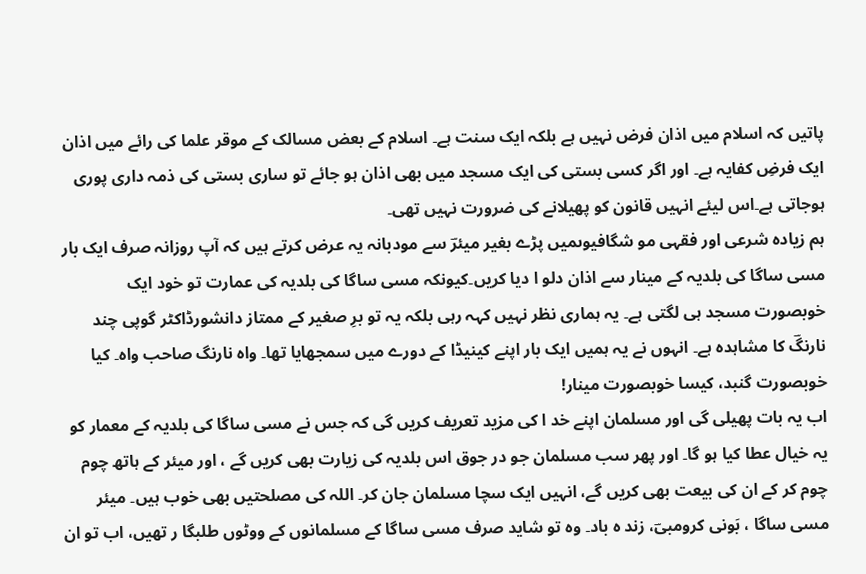پاتیں کہ اسلام میں اذان فرض نہیں ہے بلکہ ایک سنت ہے۔ اسلام کے بعض مسالک کے موقر علما کی رائے میں اذان ایک فرضِ کفایہ ہے۔ اور اگر کسی بستی کی ایک مسجد میں بھی اذان ہو جائے تو ساری بستی کی ذمہ داری پوری ہوجاتی ہے۔اس لیئے انہیں قانون کو پھیلانے کی ضرورت نہیں تھی۔
ہم زیادہ شرعی اور فقہی مو شگافیوںمیں پڑے بغیر میئرؔ سے مودبانہ یہ عرض کرتے ہیں کہ آپ روزانہ صرف ایک بار مسی ساگا کی بلدیہ کے مینار سے اذان دلو ا دیا کریں۔کیونکہ مسی ساگا کی بلدیہ کی عمارت تو خود ایک خوبصورت مسجد ہی لگتی ہے۔ یہ ہماری نظر نہیں کہہ رہی بلکہ یہ تو برِ صغیر کے ممتاز دانشورڈاکٹر گوپی چند نارنگؔ کا مشاہدہ ہے۔ انہوں نے یہ ہمیں ایک بار اپنے کینیڈا کے دورے میں سمجھایا تھا۔ واہ نارنگ صاحب واہ۔ کیا خوبصورت گنبد، کیسا خوبصورت مینار!
اب یہ بات پھیلی گی اور مسلمان اپنے خد ا کی مزید تعریف کریں گی کہ جس نے مسی ساگا کی بلدیہ کے معمار کو یہ خیال عطا کیا ہو گا۔ اور پھر سب مسلمان جو در جوق اس بلدیہ کی زیارت بھی کریں گے ، اور میئر کے ہاتھ چوم چوم کر کے ان کی بیعت بھی کریں گے، انہیں ایک سچا مسلمان جان کر۔ اللہ کی مصلحتیں بھی خوب ہیں۔ میئر مسی ساگا ، بَونی کرومبیؔ، زند ہ باد۔ وہ تو شاید صرف مسی ساگا کے مسلمانوں کے ووٹوں طلبگا ر تھیں، اب تو ان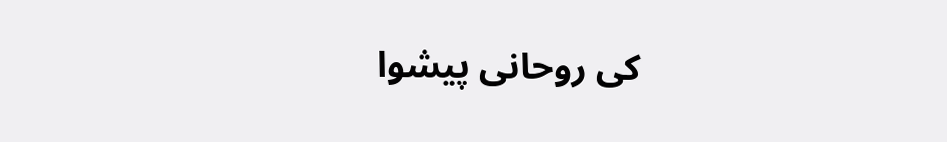کی روحانی پیشوا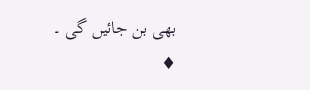بھی بن جائیں گی ۔
♦